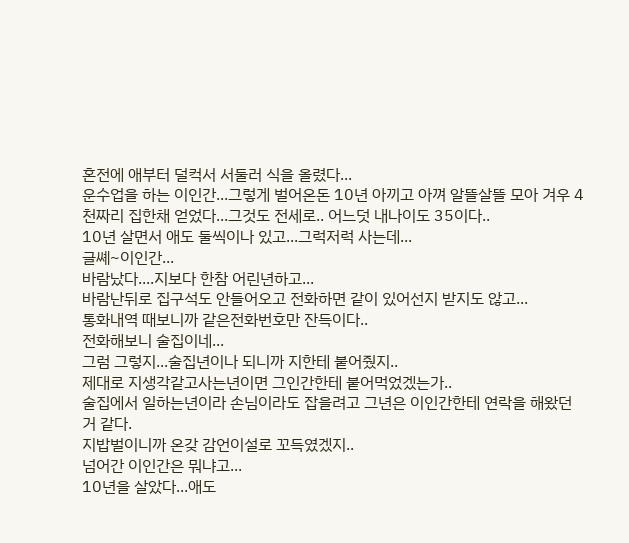혼전에 애부터 덜컥서 서둘러 식을 올렸다...
운수업을 하는 이인간...그렇게 벌어온돈 10년 아끼고 아껴 알뜰살뜰 모아 겨우 4천짜리 집한채 얻었다...그것도 전세로.. 어느덧 내나이도 35이다..
10년 살면서 애도 둘씩이나 있고...그럭저럭 사는데...
글쎼~이인간...
바람났다....지보다 한참 어린년하고...
바람난뒤로 집구석도 안들어오고 전화하면 같이 있어선지 받지도 않고...
통화내역 때보니까 같은전화번호만 잔득이다..
전화해보니 술집이네...
그럼 그렇지...술집년이나 되니까 지한테 붙어줬지..
제대로 지생각같고사는년이면 그인간한테 붙어먹었겠는가..
술집에서 일하는년이라 손님이라도 잡을려고 그년은 이인간한테 연락을 해왔던거 같다.
지밥벌이니까 온갖 감언이설로 꼬득였겠지..
넘어간 이인간은 뭐냐고...
10년을 살았다...애도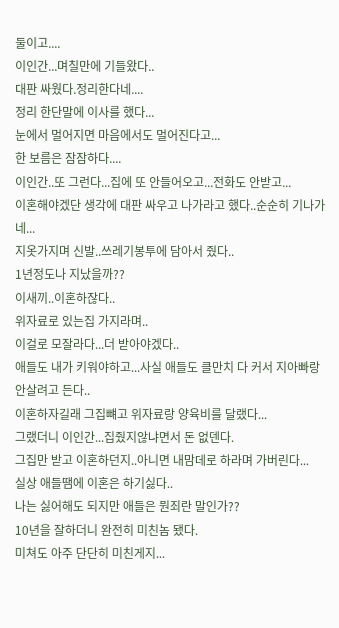둘이고....
이인간...며칠만에 기들왔다..
대판 싸웠다.정리한다네....
정리 한단말에 이사를 했다...
눈에서 멀어지면 마음에서도 멀어진다고...
한 보름은 잠잠하다....
이인간..또 그런다...집에 또 안들어오고...전화도 안받고...
이혼해야겠단 생각에 대판 싸우고 나가라고 했다..순순히 기나가네...
지옷가지며 신발..쓰레기봉투에 담아서 줬다..
1년정도나 지났을까??
이새끼..이혼하잖다..
위자료로 있는집 가지라며..
이걸로 모잘라다...더 받아야겠다..
애들도 내가 키워야하고...사실 애들도 클만치 다 커서 지아빠랑 안살려고 든다..
이혼하자길래 그집뺴고 위자료랑 양육비를 달랬다...
그랬더니 이인간...집줬지않냐면서 돈 없덴다.
그집만 받고 이혼하던지..아니면 내맘데로 하라며 가버린다...
실상 애들땜에 이혼은 하기싫다..
나는 싫어해도 되지만 애들은 뭔죄란 말인가??
10년을 잘하더니 완전히 미친놈 됐다.
미쳐도 아주 단단히 미친게지...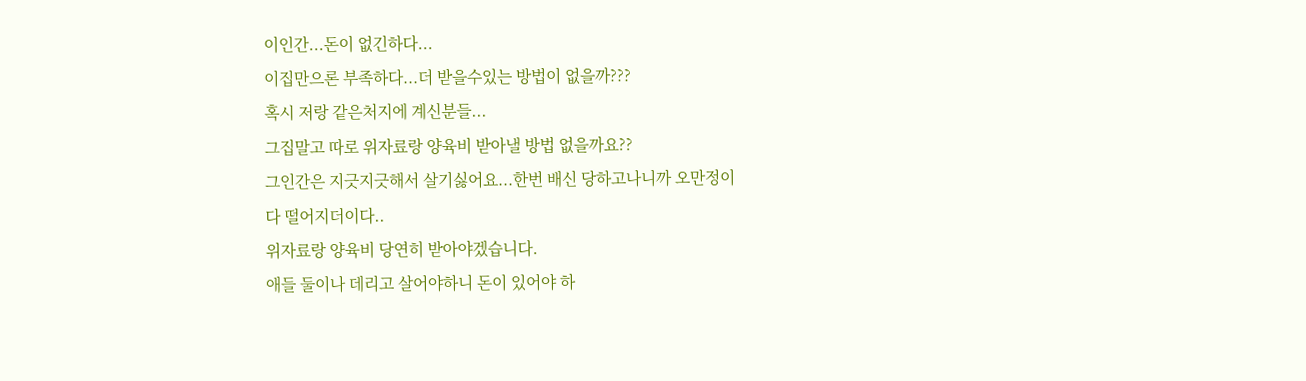이인간...돈이 없긴하다...
이집만으론 부족하다...더 받을수있는 방법이 없을까???
혹시 저랑 같은처지에 계신분들...
그집말고 따로 위자료랑 양육비 받아낼 방법 없을까요??
그인간은 지긋지긋해서 살기싫어요...한번 배신 당하고나니까 오만정이
다 떨어지더이다..
위자료랑 양육비 당연히 받아야겠습니다.
애들 둘이나 데리고 살어야하니 돈이 있어야 하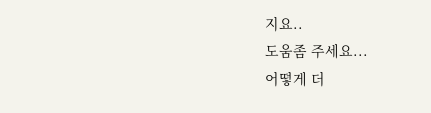지요..
도움좀 주세요...
어떻게 더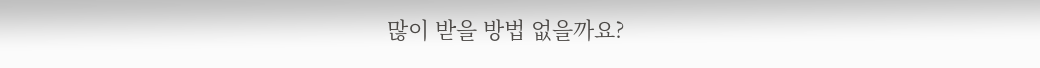많이 받을 방법 없을까요?